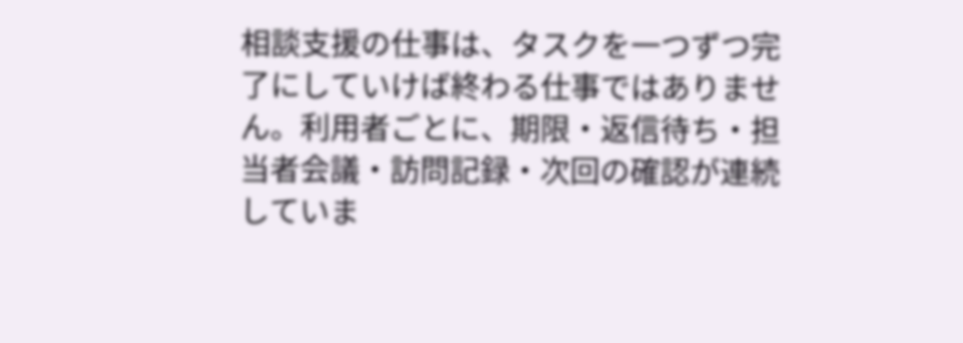相談支援の仕事は、タスクを一つずつ完了にしていけば終わる仕事ではありません。利用者ごとに、期限・返信待ち・担当者会議・訪問記録・次回の確認が連続していま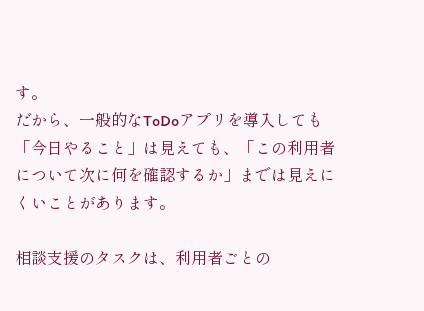す。
だから、一般的なToDoアプリを導入しても「今日やること」は見えても、「この利用者について次に何を確認するか」までは見えにくいことがあります。

相談支援のタスクは、利用者ごとの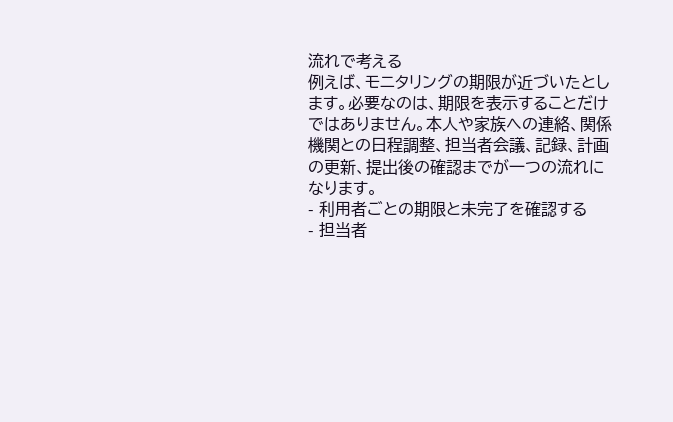流れで考える
例えば、モニタリングの期限が近づいたとします。必要なのは、期限を表示することだけではありません。本人や家族への連絡、関係機関との日程調整、担当者会議、記録、計画の更新、提出後の確認までが一つの流れになります。
- 利用者ごとの期限と未完了を確認する
- 担当者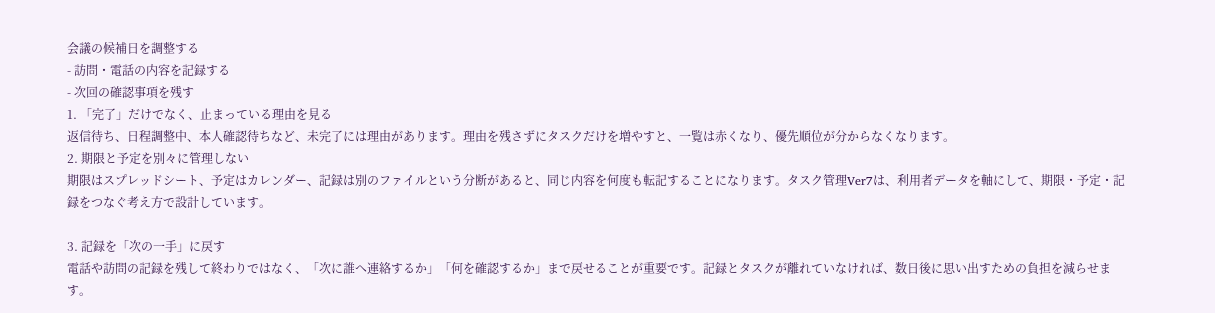会議の候補日を調整する
- 訪問・電話の内容を記録する
- 次回の確認事項を残す
1. 「完了」だけでなく、止まっている理由を見る
返信待ち、日程調整中、本人確認待ちなど、未完了には理由があります。理由を残さずにタスクだけを増やすと、一覧は赤くなり、優先順位が分からなくなります。
2. 期限と予定を別々に管理しない
期限はスプレッドシート、予定はカレンダー、記録は別のファイルという分断があると、同じ内容を何度も転記することになります。タスク管理Ver7は、利用者データを軸にして、期限・予定・記録をつなぐ考え方で設計しています。

3. 記録を「次の一手」に戻す
電話や訪問の記録を残して終わりではなく、「次に誰へ連絡するか」「何を確認するか」まで戻せることが重要です。記録とタスクが離れていなければ、数日後に思い出すための負担を減らせます。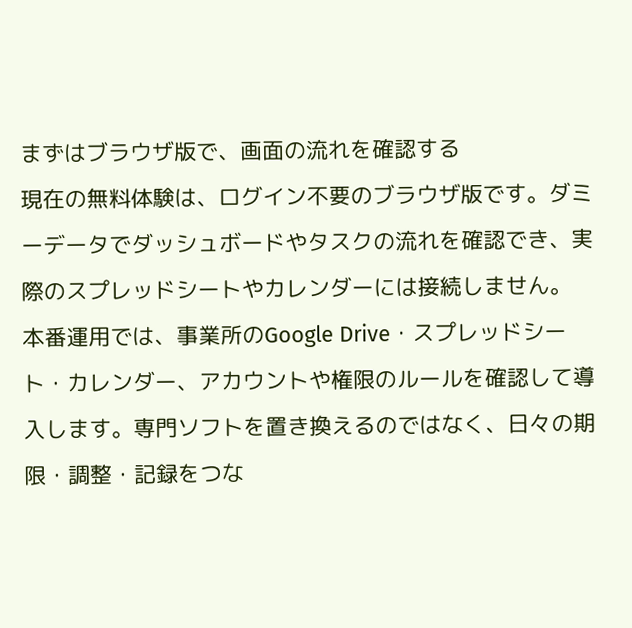まずはブラウザ版で、画面の流れを確認する
現在の無料体験は、ログイン不要のブラウザ版です。ダミーデータでダッシュボードやタスクの流れを確認でき、実際のスプレッドシートやカレンダーには接続しません。
本番運用では、事業所のGoogle Drive・スプレッドシート・カレンダー、アカウントや権限のルールを確認して導入します。専門ソフトを置き換えるのではなく、日々の期限・調整・記録をつな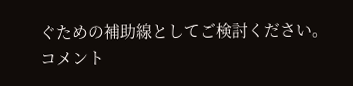ぐための補助線としてご検討ください。
コメント